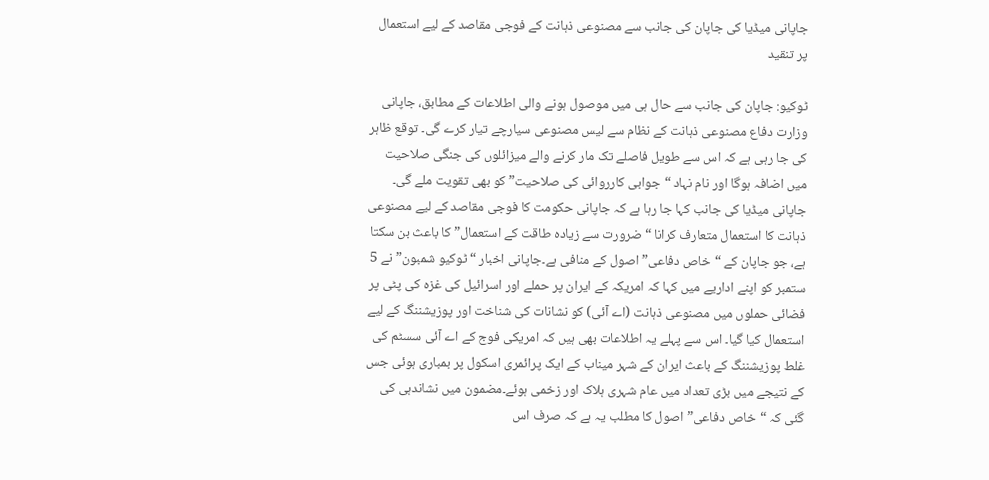جاپانی میڈیا کی جاپان کی جانب سے مصنوعی ذہانت کے فوجی مقاصد کے لیے استعمال پر تنقید

ٹوکیو: جاپان کی جانب سے حال ہی میں موصول ہونے والی اطلاعات کے مطابق، جاپانی وزارت دفاع مصنوعی ذہانت کے نظام سے لیس مصنوعی سیارچے تیار کرے گی۔ توقع ظاہر کی جا رہی ہے کہ اس سے طویل فاصلے تک مار کرنے والے میزائلوں کی جنگی صلاحیت میں اضافہ ہوگا اور نام نہاد “جوابی کارروائی کی صلاحیت” کو بھی تقویت ملے گی۔ جاپانی میڈیا کی جانب کہا جا رہا ہے کہ جاپانی حکومت کا فوجی مقاصد کے لیے مصنوعی ذہانت کا استعمال متعارف کرانا “ضرورت سے زیادہ طاقت کے استعمال” کا باعث بن سکتا ہے، جو جاپان کے “خاص دفاعی” اصول کے منافی ہے۔جاپانی اخبار “ٹوکیو شمبون” نے 5 ستمبر کو اپنے اداریے میں کہا کہ امریکہ کے ایران پر حملے اور اسرائیل کی غزہ کی پٹی پر فضائی حملوں میں مصنوعی ذہانت (اے آئی) کو نشانات کی شناخت اور پوزیشننگ کے لیے استعمال کیا گیا۔ اس سے پہلے یہ اطلاعات بھی ہیں کہ امریکی فوج کے اے آئی سسٹم کی غلط پوزیشننگ کے باعث ایران کے شہر میناب کے ایک پرائمری اسکول پر بمباری ہوئی جس کے نتیجے میں بڑی تعداد میں عام شہری ہلاک اور زخمی ہوئے۔مضمون میں نشاندہی کی گئی کہ “خاص دفاعی” اصول کا مطلب یہ ہے کہ صرف اس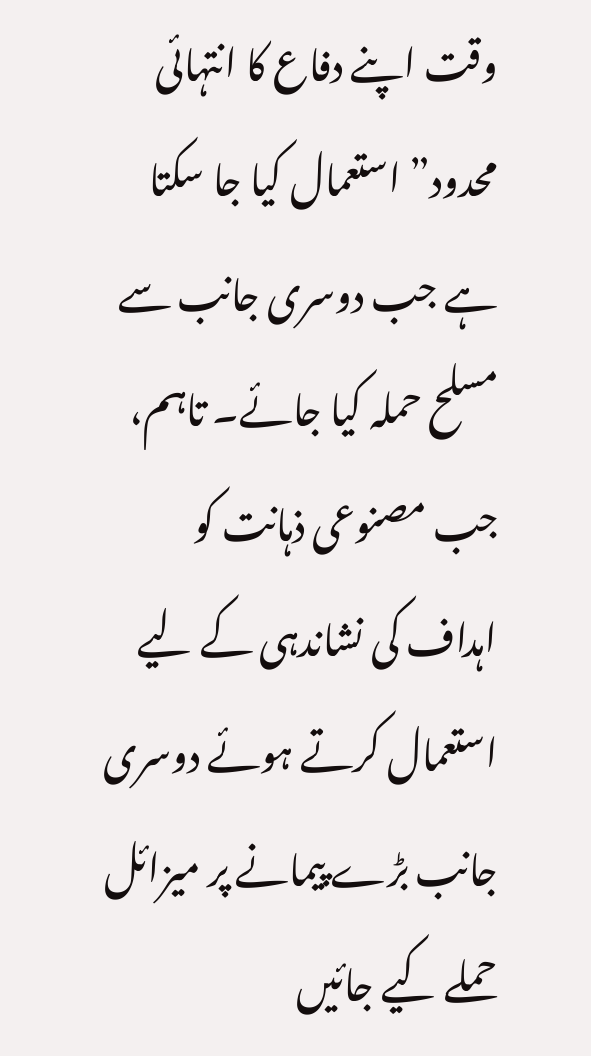وقت اپنے دفاع کا انتہائی محدود” استعمال کیا جا سکتا ہے جب دوسری جانب سے مسلح حملہ کیا جائے۔ تاہم، جب مصنوعی ذہانت کو اہداف کی نشاندہی کے لیے استعمال کرتے ہوئے دوسری جانب بڑے پیمانے پر میزائل حملے کیے جائیں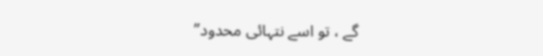گے ، تو اسے نتہائی محدود”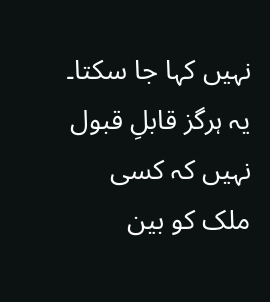نہیں کہا جا سکتا۔ یہ ہرگز قابلِ قبول نہیں کہ کسی ملک کو بین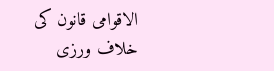الاقوامی قانون کی خلاف ورزی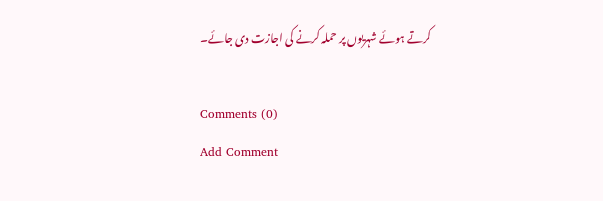کرتے ہوئے شہریوں پر حملہ کرنے کی اجازت دی جائے۔

Comments (0)
Add Comment